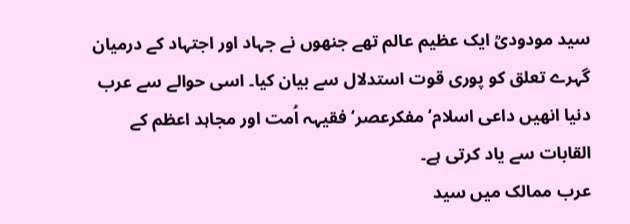سید مودودیؒ ایک عظیم عالم تھے جنھوں نے جہاد اور اجتہاد کے درمیان گہرے تعلق کو پوری قوت استدلال سے بیان کیا۔ اسی حوالے سے عرب دنیا انھیں داعی اسلام‘ مفکرعصر‘ فقیہہ اُمت اور مجاہد اعظم کے القابات سے یاد کرتی ہے۔
عرب ممالک میں سید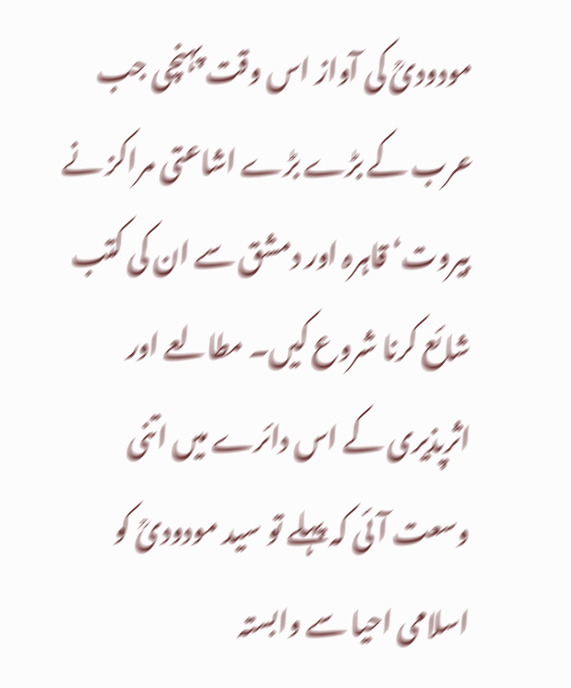مودودیؒ کی آواز اس وقت پہنچی جب عرب کے بڑے بڑے اشاعتی مراکز نے بیروت‘ قاہرہ اور دمشق سے ان کی کتب شائع کرنا شروع کیں۔ مطالعے اور اثرپذیری کے اس دائرے میں اتنی وسعت آئی کہ پہلے تو سید مودودیؒ کو اسلامی احیا سے وابستہ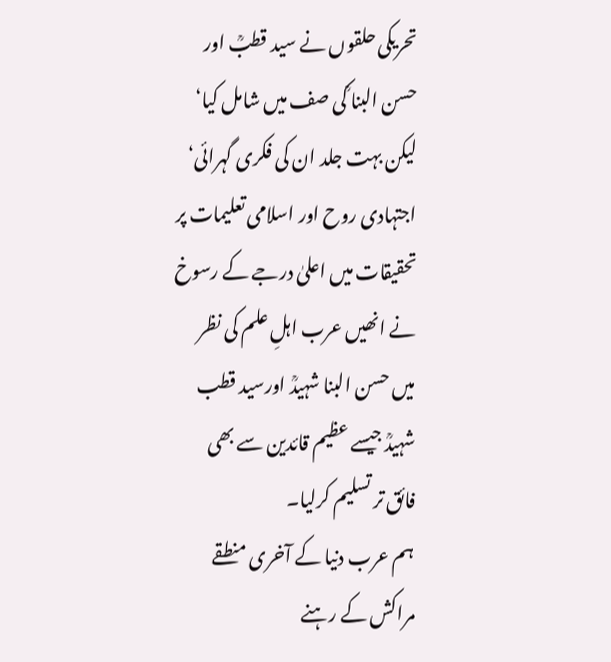تحریکی حلقوں نے سید قطبؒ اور حسن البنا ؒکی صف میں شامل کیا‘ لیکن بہت جلد ان کی فکری گہرائی‘ اجتہادی روح اور اسلامی تعلیمات پر تحقیقات میں اعلیٰ درجے کے رسوخ نے انھیں عرب اہلِ علم کی نظر میں حسن البنا شہیدؒ اورسید قطب شہیدؒ جیسے عظیم قائدین سے بھی فائق تر تسلیم کرلیا۔
ہم عرب دنیا کے آخری منطقے مراکش کے رہنے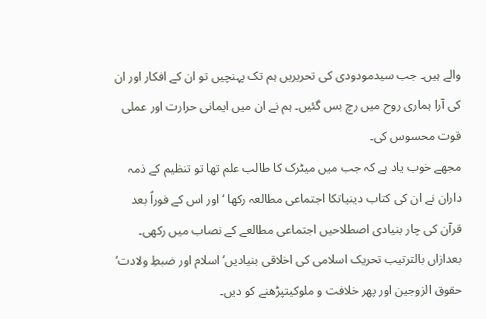والے ہیں۔ جب سیدمودودی کی تحریریں ہم تک پہنچیں تو ان کے افکار اور ان کی آرا ہماری روح میں رچ بس گئیں۔ ہم نے ان میں ایمانی حرارت اور عملی قوت محسوس کی۔
مجھے خوب یاد ہے کہ جب میں میٹرک کا طالب علم تھا تو تنظیم کے ذمہ داران نے ان کی کتاب دینیاتکا اجتماعی مطالعہ رکھا ‘اور اس کے فوراً بعد قرآن کی چار بنیادی اصطلاحیں اجتماعی مطالعے کے نصاب میں رکھی۔ بعدازاں بالترتیب تحریک اسلامی کی اخلاقی بنیادیں‘ اسلام اور ضبطِ ولادت‘ حقوق الزوجین اور پھر خلافت و ملوکیتپڑھنے کو دیں۔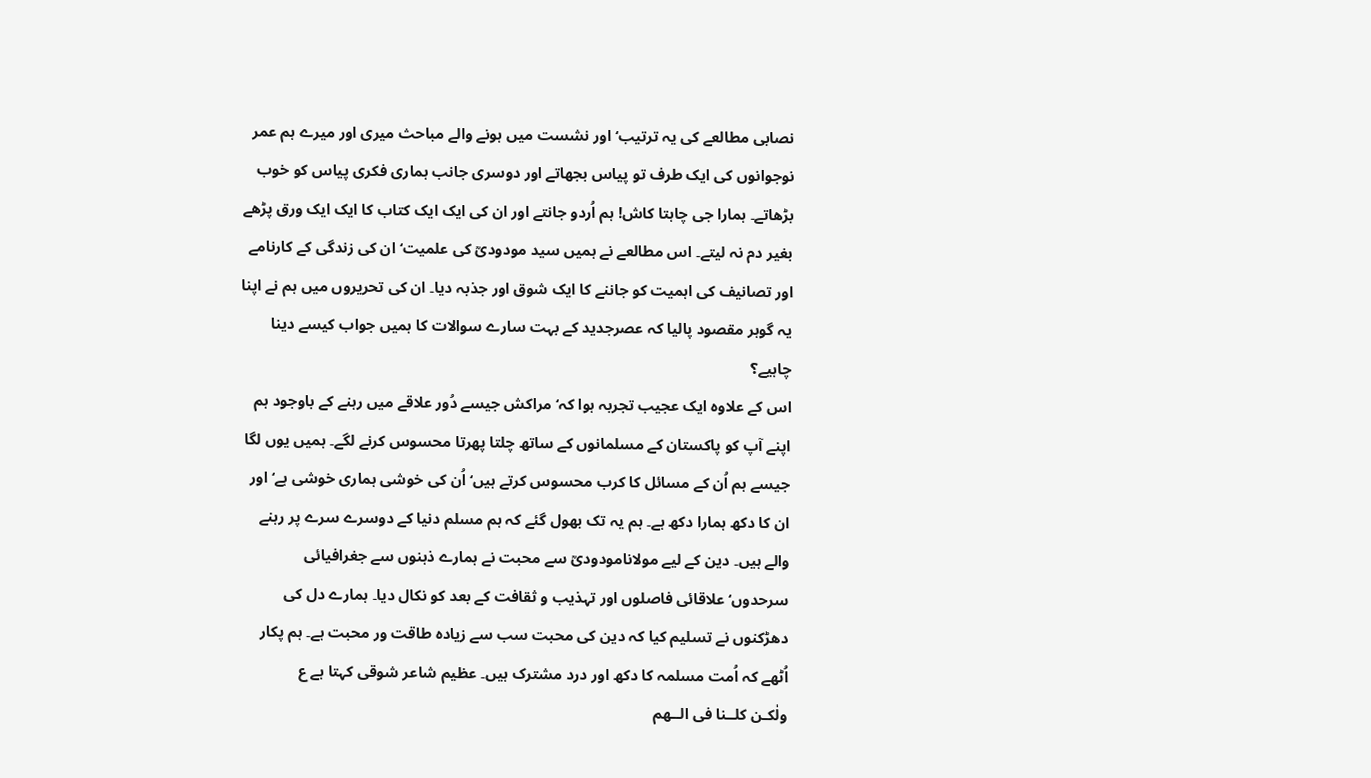نصابی مطالعے کی یہ ترتیب‘ اور نشست میں ہونے والے مباحث میری اور میرے ہم عمر نوجوانوں کی ایک طرف تو پیاس بجھاتے اور دوسری جانب ہماری فکری پیاس کو خوب بڑھاتے۔ ہمارا جی چاہتا کاش! ہم اُردو جانتے اور ان کی ایک ایک کتاب کا ایک ایک ورق پڑھے بغیر دم نہ لیتے۔ اس مطالعے نے ہمیں سید مودودیؒ کی علمیت‘ ان کی زندگی کے کارنامے اور تصانیف کی اہمیت کو جاننے کا ایک شوق اور جذبہ دیا۔ ان کی تحریروں میں ہم نے اپنا یہ گوہر مقصود پالیا کہ عصرجدید کے بہت سارے سوالات کا ہمیں جواب کیسے دینا چاہیے؟
اس کے علاوہ ایک عجیب تجربہ ہوا کہ‘ مراکش جیسے دُور علاقے میں رہنے کے باوجود ہم اپنے آپ کو پاکستان کے مسلمانوں کے ساتھ چلتا پھرتا محسوس کرنے لگے۔ ہمیں یوں لگا جیسے ہم اُن کے مسائل کا کرب محسوس کرتے ہیں‘ اُن کی خوشی ہماری خوشی ہے‘ اور ان کا دکھ ہمارا دکھ ہے۔ ہم یہ تک بھول گئے کہ ہم مسلم دنیا کے دوسرے سرے پر رہنے والے ہیں۔ دین کے لیے مولانامودودیؒ سے محبت نے ہمارے ذہنوں سے جغرافیائی سرحدوں‘علاقائی فاصلوں اور تہذیب و ثقافت کے بعد کو نکال دیا۔ ہمارے دل کی دھڑکنوں نے تسلیم کیا کہ دین کی محبت سب سے زیادہ طاقت ور محبت ہے۔ ہم پکار اُٹھے کہ اُمت مسلمہ کا دکھ اور درد مشترک ہیں۔ عظیم شاعر شوقی کہتا ہے ع
ولٰکـن کلــنا فی الــھم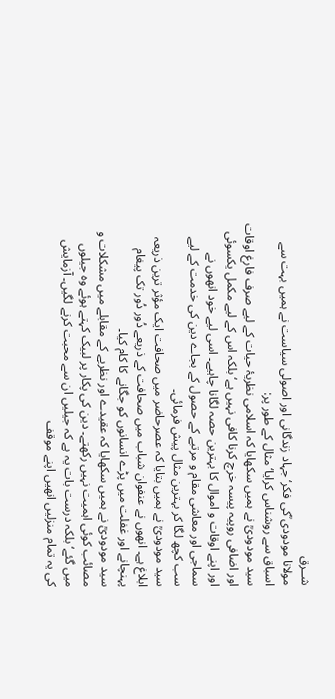شــرق
مولانا مودودی ؒکی فکر‘ جہاد زندگانی اور اصولی سیاست نے ہمیں بہت سے اسباق سے روشناس کرایا‘ مثال کے طور پر:
سید مودودیؒ نے ہمیں سکھایا کہ اسلامی نظریۂ حیات کے لیے صرف فارغ اوقات اور اضافی روپیہ پیسہ خرچ کرنا کافی نہیں ہے‘ بلکہ اس کے لیے مکمل یکسوئی اور اپنے اوقات و اموال کا بہترین حصہ لگانا چاہیے۔ اسی لیے خود انھوں نے سماجی اور معاشی مقام و مرتبے کے حصول کے بجاے دین کی خدمت کے لیے سب کچھ لگا کر بہترین مثال پیش فرمائی۔
سید مودودیؒ نے ہمیں بتایا کہ عصرحاضر میں صحافت ایک مؤثر ترین ذریعہ ابلاغ ہے۔ انھوں نے عنفوان شباب میں صحافت کے ذریعے دُور دُور تک پیغام پہنچانے اور غفلت میں پڑے انسانوں کو جگانے کا کام کیا۔
سید مودودیؒ نے ہمیں سکھایا کہ عقیدے اور نظریے کے مقابلے میں مشکلات و مصائب کوئی اہمیت نہیں رکھتے۔ دین کی پکار پر لبیک کہتے ہوئے وہ جیلوں میں گئے‘ بلکہ درست بات یہ ہے کہ جیلیں ان سے محبت کرنے لگیں۔ آزمایش کی یہ تمام منزلیں انھیں اپنے موقف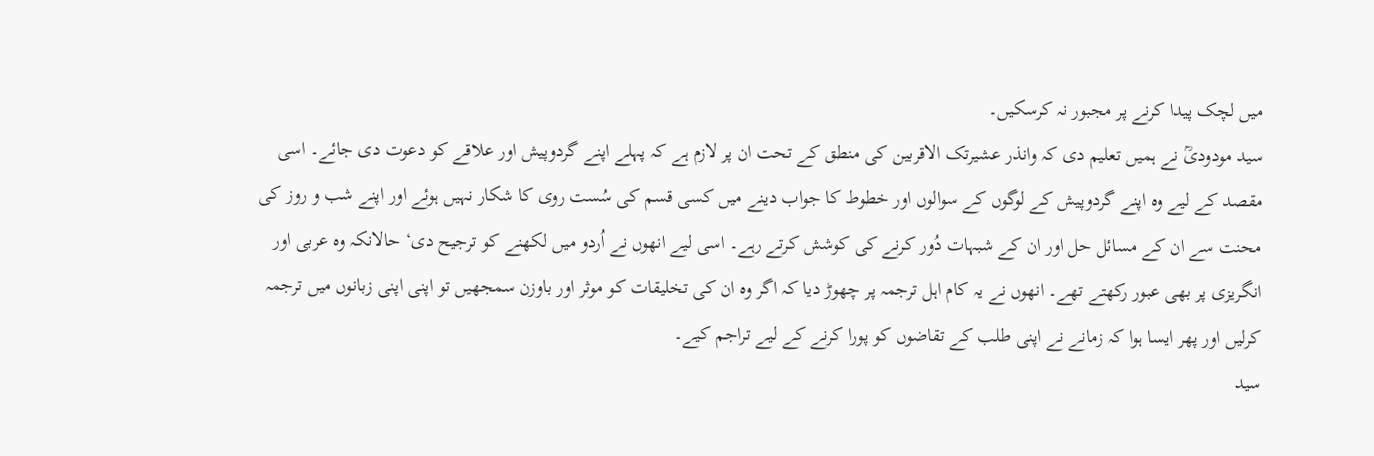میں لچک پیدا کرنے پر مجبور نہ کرسکیں۔
سید مودودیؒ نے ہمیں تعلیم دی کہ وانذر عشیرتک الاقربین کی منطق کے تحت ان پر لازم ہے کہ پہلے اپنے گردوپیش اور علاقے کو دعوت دی جائے۔ اسی مقصد کے لیے وہ اپنے گردوپیش کے لوگوں کے سوالوں اور خطوط کا جواب دینے میں کسی قسم کی سُست روی کا شکار نہیں ہوئے اور اپنے شب و روز کی محنت سے ان کے مسائل حل اور ان کے شبہات دُور کرنے کی کوشش کرتے رہے۔ اسی لیے انھوں نے اُردو میں لکھنے کو ترجیح دی‘ حالانکہ وہ عربی اور انگریزی پر بھی عبور رکھتے تھے۔ انھوں نے یہ کام اہل ترجمہ پر چھوڑ دیا کہ اگر وہ ان کی تخلیقات کو موثر اور باوزن سمجھیں تو اپنی اپنی زبانوں میں ترجمہ کرلیں اور پھر ایسا ہوا کہ زمانے نے اپنی طلب کے تقاضوں کو پورا کرنے کے لیے تراجم کیے۔
سید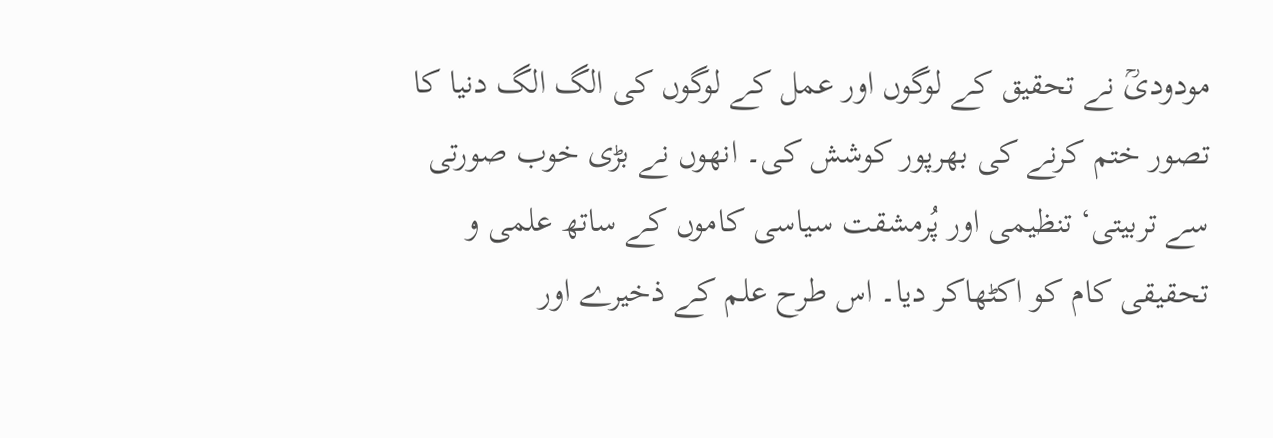مودودیؒ نے تحقیق کے لوگوں اور عمل کے لوگوں کی الگ الگ دنیا کا تصور ختم کرنے کی بھرپور کوشش کی۔ انھوں نے بڑی خوب صورتی سے تربیتی‘ تنظیمی اور پُرمشقت سیاسی کاموں کے ساتھ علمی و تحقیقی کام کو اکٹھاکر دیا۔ اس طرح علم کے ذخیرے اور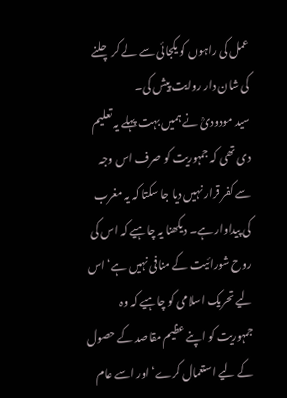عمل کی راہوں کو یکجائی سے لے کر چلنے کی شان دار روایت پیش کی۔
سید مودودیؒ نے ہمیں بہت پہلے یہ تعلیم دی تھی کہ جمہوریت کو صرف اس وجہ سے کفر قرار نہیں دیا جا سکتا کہ یہ مغرب کی پیداوار ہے۔ دیکھنا یہ چاہیے کہ اس کی روح شورائیت کے منافی نہیں ہے‘ اس لیے تحریک اسلامی کو چاہیے کہ وہ جمہوریت کو اپنے عظیم مقاصد کے حصول کے لیے استعمال کرے‘ اور اسے عام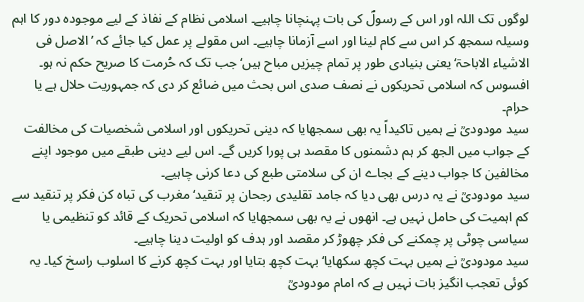لوگوں تک اللہ اور اس کے رسولؐ کی بات پہنچانا چاہیے۔ اسلامی نظام کے نفاذ کے لیے موجودہ دور کا اہم وسیلہ سمجھ کر اس سے کام لینا اور اسے آزمانا چاہیے۔ اس مقولے پر عمل کیا جائے کہ ’الاصل فی الاشیاء الاباحۃ‘ یعنی بنیادی طور پر تمام چیزیں مباح ہیں‘ جب تک کہ حُرمت کا صریح حکم نہ ہو۔ افسوس کہ اسلامی تحریکوں نے نصف صدی اس بحث میں ضائع کر دی کہ جمہوریت حلال ہے یا حرام۔
سید مودودیؒ نے ہمیں تاکیداً یہ بھی سمجھایا کہ دینی تحریکوں اور اسلامی شخصیات کی مخالفت کے جواب میں الجھ کر ہم دشمنوں کا مقصد ہی پورا کریں گے۔ اس لیے دینی طبقے میں موجود اپنے مخالفین کا جواب دینے کے بجاے ان کی سلامتی طبع کی دعا کرنی چاہیے۔
سید مودودیؒ نے یہ درس بھی دیا کہ جامد تقلیدی رجحان پر تنقید‘ مغرب کی تباہ کن فکر پر تنقید سے کم اہمیت کی حامل نہیں ہے۔ انھوں نے یہ بھی سمجھایا کہ اسلامی تحریک کے قائد کو تنظیمی یا سیاسی چوٹی پر چمکنے کی فکر چھوڑ کر مقصد اور ہدف کو اولیت دینا چاہیے۔
سید مودودیؒ نے ہمیں بہت کچھ سکھایا‘ بہت کچھ بتایا اور بہت کچھ کرنے کا اسلوب راسخ کیا۔ یہ کوئی تعجب انگیز بات نہیں ہے کہ امام مودودیؒ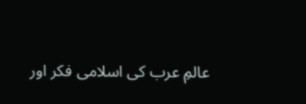عالمِ عرب کی اسلامی فکر اور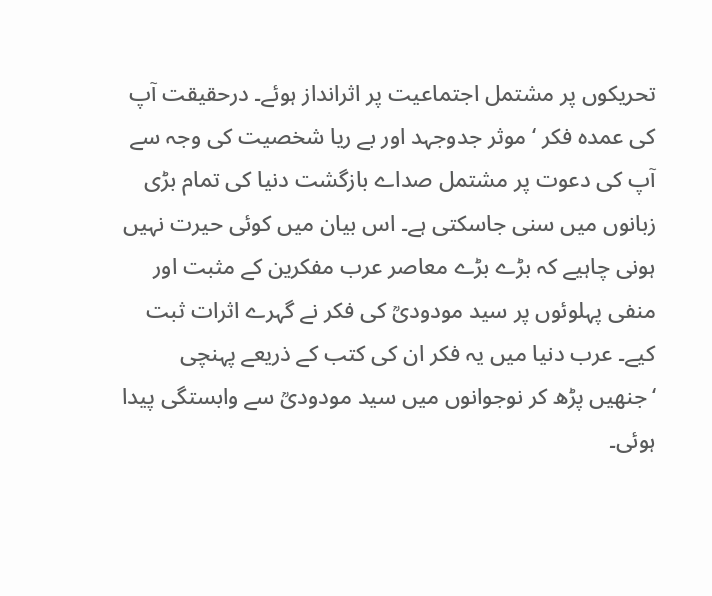تحریکوں پر مشتمل اجتماعیت پر اثرانداز ہوئے۔ درحقیقت آپ کی عمدہ فکر ‘ موثر جدوجہد اور بے ریا شخصیت کی وجہ سے آپ کی دعوت پر مشتمل صداے بازگشت دنیا کی تمام بڑی زبانوں میں سنی جاسکتی ہے۔ اس بیان میں کوئی حیرت نہیں ہونی چاہیے کہ بڑے بڑے معاصر عرب مفکرین کے مثبت اور منفی پہلوئوں پر سید مودودیؒ کی فکر نے گہرے اثرات ثبت کیے۔ عرب دنیا میں یہ فکر ان کی کتب کے ذریعے پہنچی ‘جنھیں پڑھ کر نوجوانوں میں سید مودودیؒ سے وابستگی پیدا ہوئی۔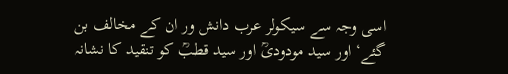اسی وجہ سے سیکولر عرب دانش ور ان کے مخالف بن گئے‘ اور سید مودودیؒ اور سید قطبؒ کو تنقید کا نشانہ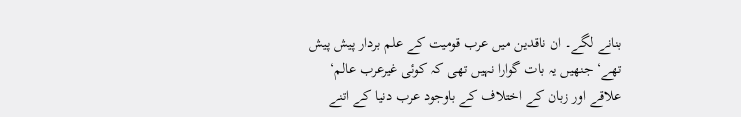بنانے لگے۔ ان ناقدین میں عرب قومیت کے علم بردار پیش پیش تھے‘ جنھیں یہ بات گوارا نہیں تھی کہ کوئی غیرعرب عالم‘ علاقے اور زبان کے اختلاف کے باوجود عرب دنیا کے اتنے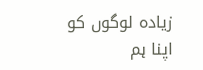زیادہ لوگوں کو اپنا ہم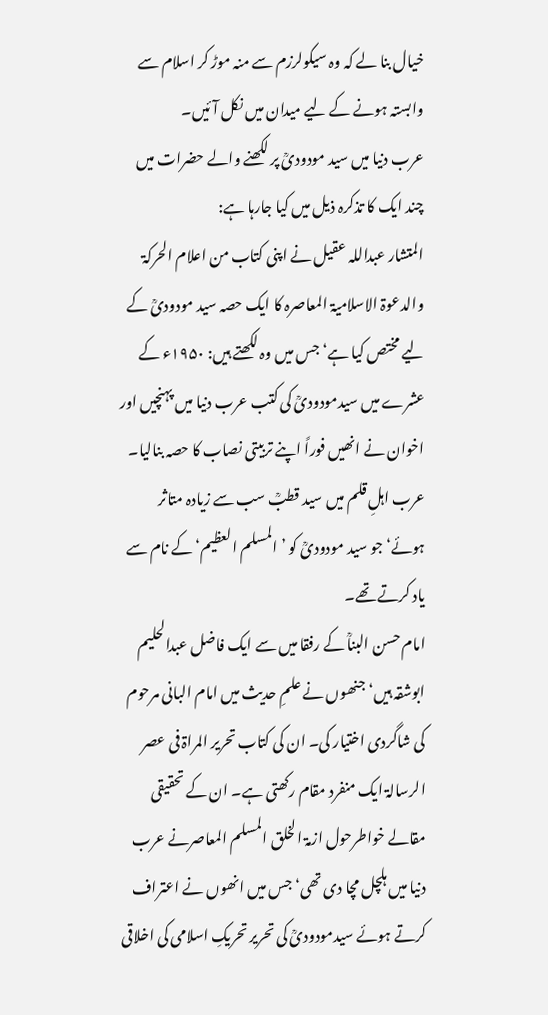خیال بنا لے کہ وہ سیکولرزم سے منہ موڑ کر اسلام سے وابستہ ہونے کے لیے میدان میں نکل آئیں۔
عرب دنیا میں سید مودودیؒ پر لکھنے والے حضرات میں چند ایک کا تذکرہ ذیل میں کیا جارہا ہے:
المتشار عبداللہ عقیل نے اپنی کتاب من اعلام الحرکۃ والدعوۃ الاسلامیۃ المعاصرہ کا ایک حصہ سید مودودیؒ کے لیے مختص کیا ہے‘ جس میں وہ لکھتے ہیں: ۱۹۵۰ء کے عشرے میں سیدمودودیؒ کی کتب عرب دنیا میں پہنچیں اور اخوان نے انھیں فوراً اپنے تربیتی نصاب کا حصہ بنالیا۔ عرب اہلِ قلم میں سید قطبؒ سب سے زیادہ متاثر ہوئے‘ جو سید مودودیؒ کو ’المسلم العظیم‘ کے نام سے یاد کرتے تھے۔
امام حسن البناؒ کے رفقا میں سے ایک فاضل عبدالحلیم ابوشقہ ہیں‘ جنھوں نے علمِ حدیث میں امام البانی مرحوم کی شاگردی اختیار کی۔ ان کی کتاب تحریر المراۃ فی عصر الرسالۃ ایک منفرد مقام رکھتی ہے۔ ان کے تحقیقی مقالے خواطرحول ازمۃ الخلق المسلم المعاصرنے عرب دنیا میں ہلچل مچا دی تھی‘ جس میں انھوں نے اعتراف کرتے ہوئے سیدمودودیؒ کی تحریر تحریکِ اسلامی کی اخلاقی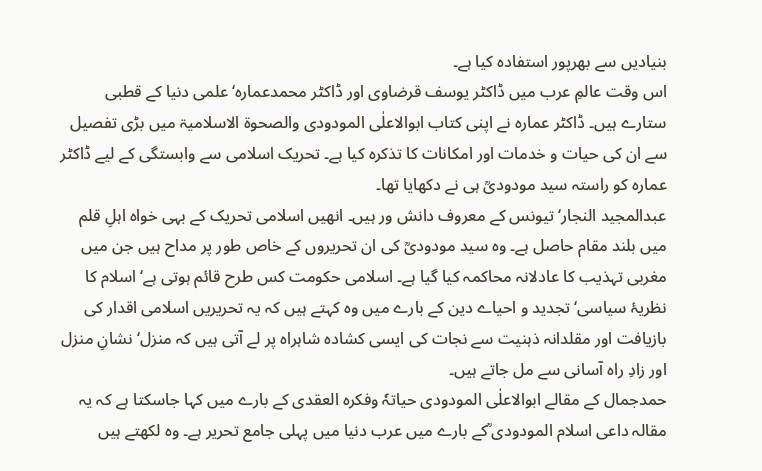بنیادیں سے بھرپور استفادہ کیا ہے۔
اس وقت عالمِ عرب میں ڈاکٹر یوسف قرضاوی اور ڈاکٹر محمدعمارہ‘ علمی دنیا کے قطبی ستارے ہیں۔ ڈاکٹر عمارہ نے اپنی کتاب ابوالاعلٰی المودودی والصحوۃ الاسلامیۃ میں بڑی تفصیل سے ان کی حیات و خدمات اور امکانات کا تذکرہ کیا ہے۔ تحریک اسلامی سے وابستگی کے لیے ڈاکٹر عمارہ کو راستہ سید مودودیؒ ہی نے دکھایا تھا۔
عبدالمجید النجار‘ تیونس کے معروف دانش ور ہیں۔ انھیں اسلامی تحریک کے بہی خواہ اہلِ قلم میں بلند مقام حاصل ہے۔ وہ سید مودودیؒ کی ان تحریروں کے خاص طور پر مداح ہیں جن میں مغربی تہذیب کا عادلانہ محاکمہ کیا گیا ہے۔ اسلامی حکومت کس طرح قائم ہوتی ہے‘ اسلام کا نظریۂ سیاسی‘ تجدید و احیاے دین کے بارے میں وہ کہتے ہیں کہ یہ تحریریں اسلامی اقدار کی بازیافت اور مقلدانہ ذہنیت سے نجات کی ایسی کشادہ شاہراہ پر لے آتی ہیں کہ منزل‘ نشانِ منزل اور زادِ راہ آسانی سے مل جاتے ہیں۔
حمدجمال کے مقالے ابوالاعلٰی المودودی حیاتہٗ وفکرہ العقدی کے بارے میں کہا جاسکتا ہے کہ یہ مقالہ داعی اسلام المودودی ؒکے بارے میں عرب دنیا میں پہلی جامع تحریر ہے۔ وہ لکھتے ہیں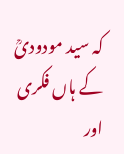کہ سید مودودیؒ کے ہاں فکری اور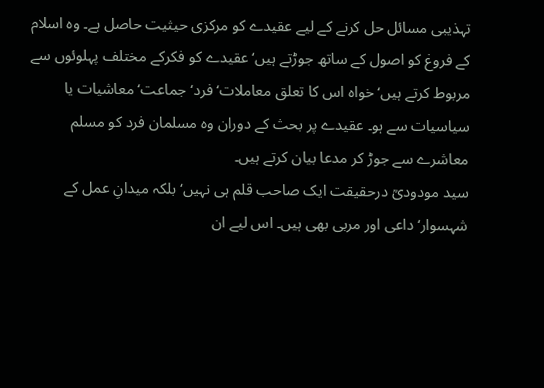تہذیبی مسائل حل کرنے کے لیے عقیدے کو مرکزی حیثیت حاصل ہے۔ وہ اسلام کے فروغ کو اصول کے ساتھ جوڑتے ہیں‘ عقیدے کو فکرکے مختلف پہلوئوں سے مربوط کرتے ہیں‘ خواہ اس کا تعلق معاملات‘ فرد‘ جماعت‘ معاشیات یا سیاسیات سے ہو۔ عقیدے پر بحث کے دوران وہ مسلمان فرد کو مسلم معاشرے سے جوڑ کر مدعا بیان کرتے ہیں۔
سید مودودیؒ درحقیقت ایک صاحب قلم ہی نہیں‘ بلکہ میدانِ عمل کے شہسوار‘ داعی اور مربی بھی ہیں۔ اس لیے ان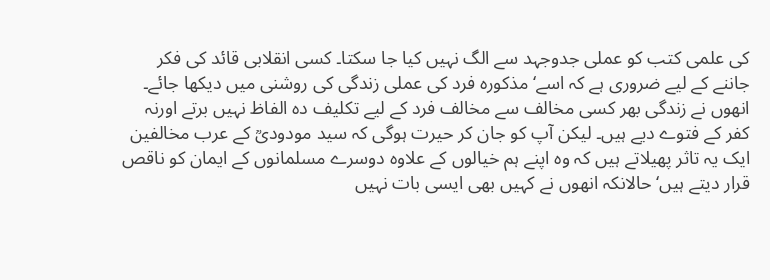کی علمی کتب کو عملی جدوجہد سے الگ نہیں کیا جا سکتا۔ کسی انقلابی قائد کی فکر جاننے کے لیے ضروری ہے کہ اسے‘ مذکورہ فرد کی عملی زندگی کی روشنی میں دیکھا جائے۔
انھوں نے زندگی بھر کسی مخالف سے مخالف فرد کے لیے تکلیف دہ الفاظ نہیں برتے اورنہ کفر کے فتوے دیے ہیں۔ لیکن آپ کو جان کر حیرت ہوگی کہ سید مودودیؒ کے عرب مخالفین ایک یہ تاثر پھیلاتے ہیں کہ وہ اپنے ہم خیالوں کے علاوہ دوسرے مسلمانوں کے ایمان کو ناقص قرار دیتے ہیں‘ حالانکہ انھوں نے کہیں بھی ایسی بات نہیں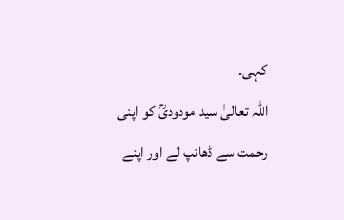کہی۔
اللہ تعالیٰ سید مودودیؒ کو اپنی رحمت سے ڈھانپ لے اور اپنے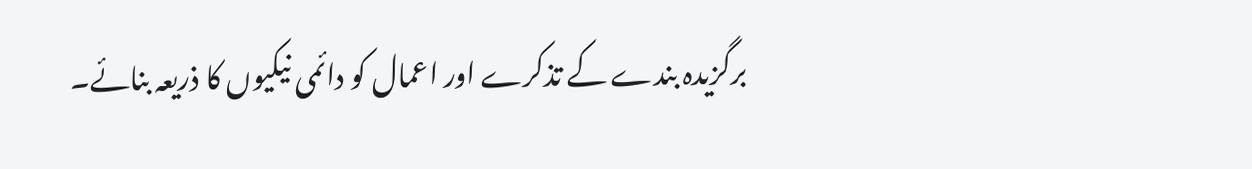برگزیدہ بندے کے تذکرے اور اعمال کو دائمی نیکیوں کا ذریعہ بنائے۔